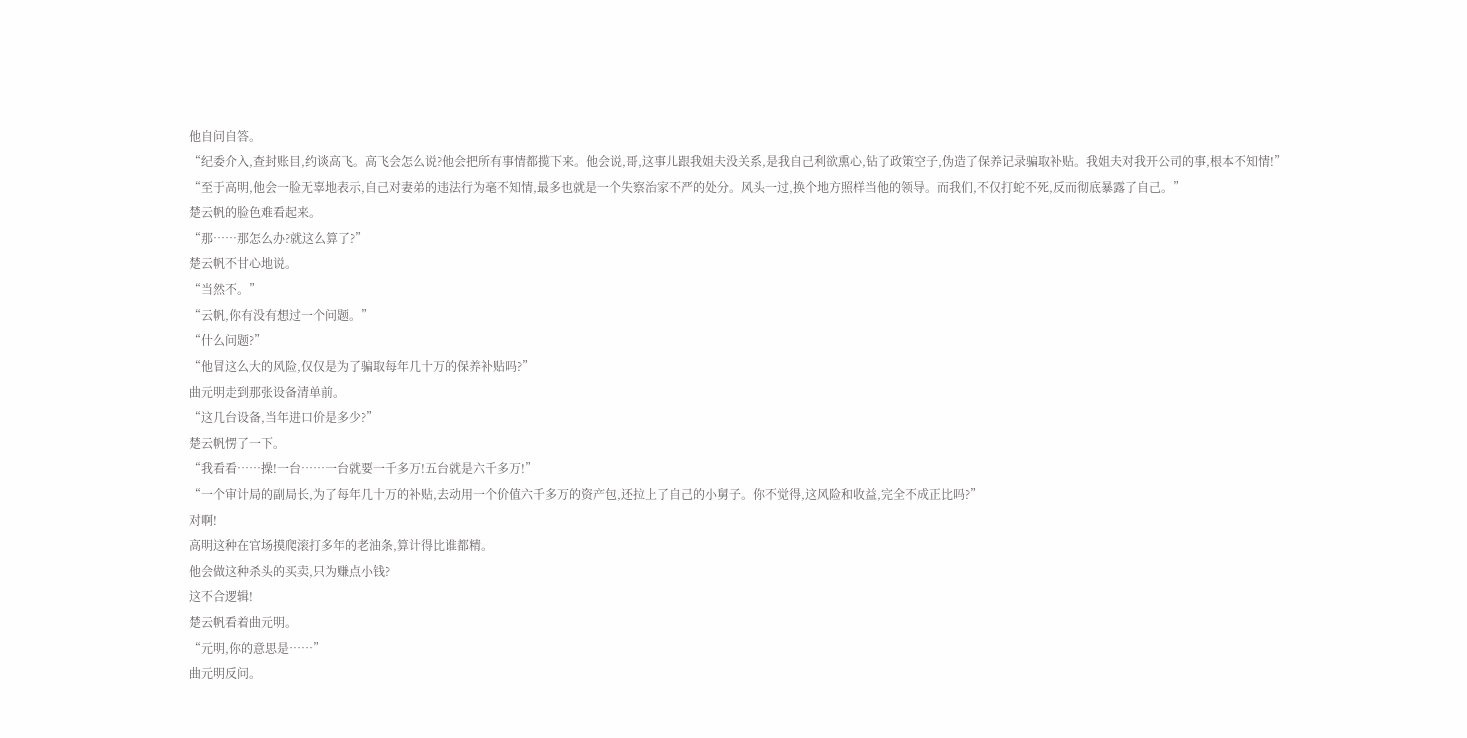他自问自答。
“纪委介入,查封账目,约谈高飞。高飞会怎么说?他会把所有事情都揽下来。他会说,哥,这事儿跟我姐夫没关系,是我自己利欲熏心,钻了政策空子,伪造了保养记录骗取补贴。我姐夫对我开公司的事,根本不知情!”
“至于高明,他会一脸无辜地表示,自己对妻弟的违法行为毫不知情,最多也就是一个失察治家不严的处分。风头一过,换个地方照样当他的领导。而我们,不仅打蛇不死,反而彻底暴露了自己。”
楚云帆的脸色难看起来。
“那……那怎么办?就这么算了?”
楚云帆不甘心地说。
“当然不。”
“云帆,你有没有想过一个问题。”
“什么问题?”
“他冒这么大的风险,仅仅是为了骗取每年几十万的保养补贴吗?”
曲元明走到那张设备清单前。
“这几台设备,当年进口价是多少?”
楚云帆愣了一下。
“我看看……操!一台……一台就要一千多万!五台就是六千多万!”
“一个审计局的副局长,为了每年几十万的补贴,去动用一个价值六千多万的资产包,还拉上了自己的小舅子。你不觉得,这风险和收益,完全不成正比吗?”
对啊!
高明这种在官场摸爬滚打多年的老油条,算计得比谁都精。
他会做这种杀头的买卖,只为赚点小钱?
这不合逻辑!
楚云帆看着曲元明。
“元明,你的意思是……”
曲元明反问。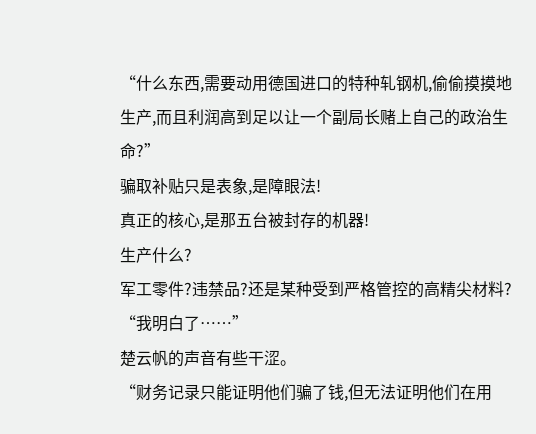“什么东西,需要动用德国进口的特种轧钢机,偷偷摸摸地生产,而且利润高到足以让一个副局长赌上自己的政治生命?”
骗取补贴只是表象,是障眼法!
真正的核心,是那五台被封存的机器!
生产什么?
军工零件?违禁品?还是某种受到严格管控的高精尖材料?
“我明白了……”
楚云帆的声音有些干涩。
“财务记录只能证明他们骗了钱,但无法证明他们在用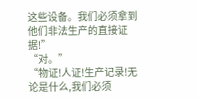这些设备。我们必须拿到他们非法生产的直接证据!”
“对。”
“物证!人证!生产记录!无论是什么,我们必须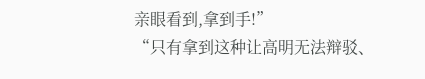亲眼看到,拿到手!”
“只有拿到这种让高明无法辩驳、